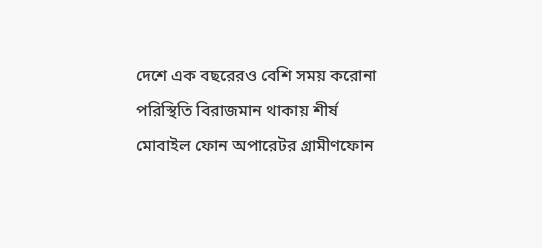দেশে এক বছরেরও বেশি সময় করোনা পরিস্থিতি বিরাজমান থাকায় শীর্ষ মোবাইল ফোন অপারেটর গ্রামীণফোন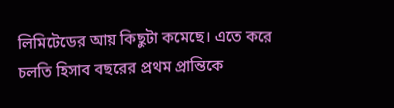লিমিটেডের আয় কিছুটা কমেছে। এতে করে চলতি হিসাব বছরের প্রথম প্রান্তিকে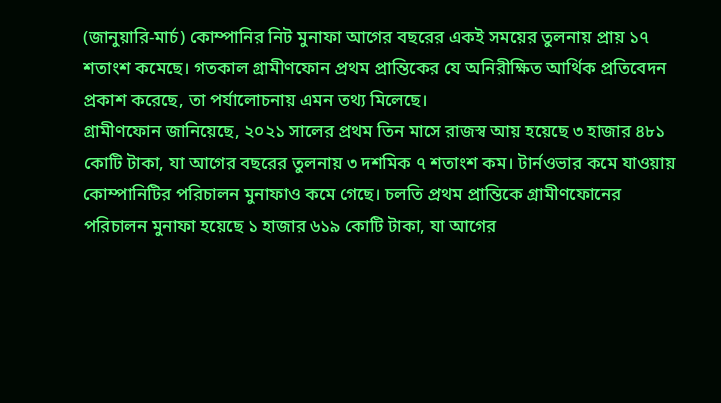(জানুয়ারি-মার্চ) কোম্পানির নিট মুনাফা আগের বছরের একই সময়ের তুলনায় প্রায় ১৭ শতাংশ কমেছে। গতকাল গ্রামীণফোন প্রথম প্রান্তিকের যে অনিরীক্ষিত আর্থিক প্রতিবেদন প্রকাশ করেছে, তা পর্যালোচনায় এমন তথ্য মিলেছে।
গ্রামীণফোন জানিয়েছে, ২০২১ সালের প্রথম তিন মাসে রাজস্ব আয় হয়েছে ৩ হাজার ৪৮১ কোটি টাকা, যা আগের বছরের তুলনায় ৩ দশমিক ৭ শতাংশ কম। টার্নওভার কমে যাওয়ায় কোম্পানিটির পরিচালন মুনাফাও কমে গেছে। চলতি প্রথম প্রান্তিকে গ্রামীণফোনের পরিচালন মুনাফা হয়েছে ১ হাজার ৬১৯ কোটি টাকা, যা আগের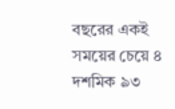বছরের একই সময়ের চেয়ে ৪ দশমিক ৯৩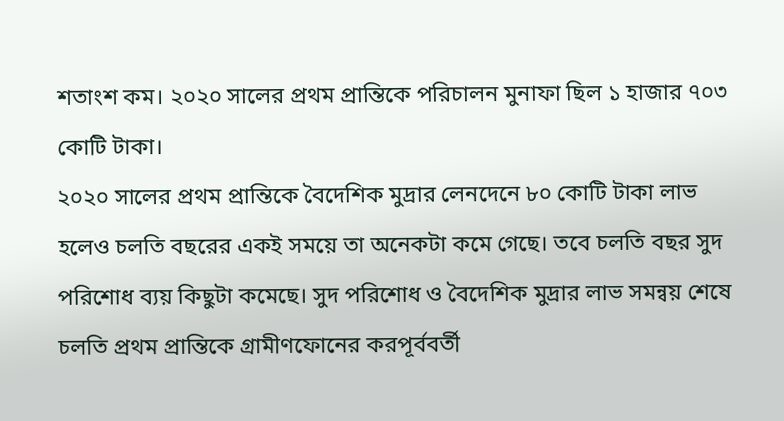শতাংশ কম। ২০২০ সালের প্রথম প্রান্তিকে পরিচালন মুনাফা ছিল ১ হাজার ৭০৩ কোটি টাকা।
২০২০ সালের প্রথম প্রান্তিকে বৈদেশিক মুদ্রার লেনদেনে ৮০ কোটি টাকা লাভ হলেও চলতি বছরের একই সময়ে তা অনেকটা কমে গেছে। তবে চলতি বছর সুদ পরিশোধ ব্যয় কিছুটা কমেছে। সুদ পরিশোধ ও বৈদেশিক মুদ্রার লাভ সমন্বয় শেষে চলতি প্রথম প্রান্তিকে গ্রামীণফোনের করপূর্ববর্তী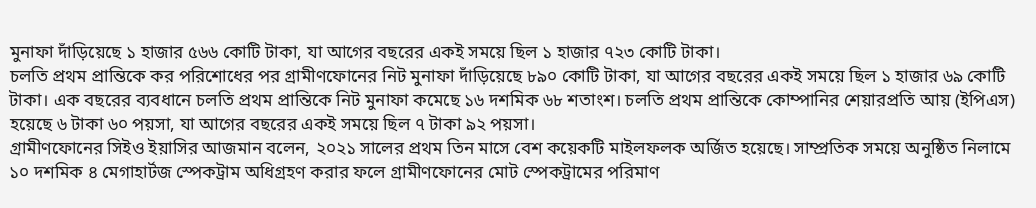মুনাফা দাঁড়িয়েছে ১ হাজার ৫৬৬ কোটি টাকা, যা আগের বছরের একই সময়ে ছিল ১ হাজার ৭২৩ কোটি টাকা।
চলতি প্রথম প্রান্তিকে কর পরিশোধের পর গ্রামীণফোনের নিট মুনাফা দাঁড়িয়েছে ৮৯০ কোটি টাকা, যা আগের বছরের একই সময়ে ছিল ১ হাজার ৬৯ কোটি টাকা। এক বছরের ব্যবধানে চলতি প্রথম প্রান্তিকে নিট মুনাফা কমেছে ১৬ দশমিক ৬৮ শতাংশ। চলতি প্রথম প্রান্তিকে কোম্পানির শেয়ারপ্রতি আয় (ইপিএস) হয়েছে ৬ টাকা ৬০ পয়সা, যা আগের বছরের একই সময়ে ছিল ৭ টাকা ৯২ পয়সা।
গ্রামীণফোনের সিইও ইয়াসির আজমান বলেন, ২০২১ সালের প্রথম তিন মাসে বেশ কয়েকটি মাইলফলক অর্জিত হয়েছে। সাম্প্রতিক সময়ে অনুষ্ঠিত নিলামে ১০ দশমিক ৪ মেগাহার্টজ স্পেকট্রাম অধিগ্রহণ করার ফলে গ্রামীণফোনের মোট স্পেকট্রামের পরিমাণ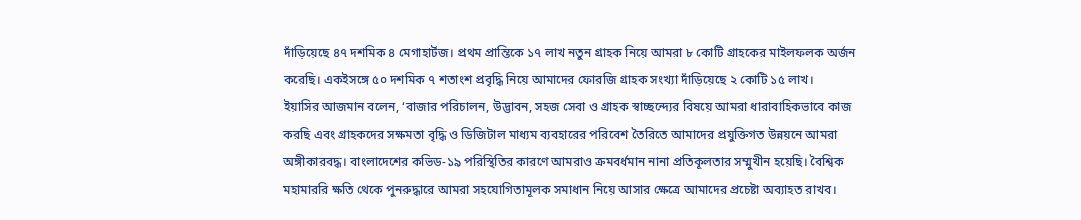দাঁড়িয়েছে ৪৭ দশমিক ৪ মেগাহার্টজ। প্রথম প্রান্তিকে ১৭ লাখ নতুন গ্রাহক নিয়ে আমরা ৮ কোটি গ্রাহকের মাইলফলক অর্জন করেছি। একইসঙ্গে ৫০ দশমিক ৭ শতাংশ প্রবৃদ্ধি নিয়ে আমাদের ফোরজি গ্রাহক সংখ্যা দাঁড়িয়েছে ২ কোটি ১৫ লাখ।
ইয়াসির আজমান বলেন, ‘বাজার পরিচালন, উদ্ভাবন, সহজ সেবা ও গ্রাহক স্বাচ্ছন্দ্যের বিষয়ে আমরা ধারাবাহিকভাবে কাজ করছি এবং গ্রাহকদের সক্ষমতা বৃদ্ধি ও ডিজিটাল মাধ্যম ব্যবহারের পরিবেশ তৈরিতে আমাদের প্রযুক্তিগত উন্নয়নে আমরা অঙ্গীকারবদ্ধ। বাংলাদেশের কভিড-১৯ পরিস্থিতির কারণে আমরাও ক্রমবর্ধমান নানা প্রতিকূলতার সম্মুখীন হয়েছি। বৈশ্বিক মহামাররি ক্ষতি থেকে পুনরুদ্ধারে আমরা সহযোগিতামূলক সমাধান নিয়ে আসার ক্ষেত্রে আমাদের প্রচেষ্টা অব্যাহত রাখব।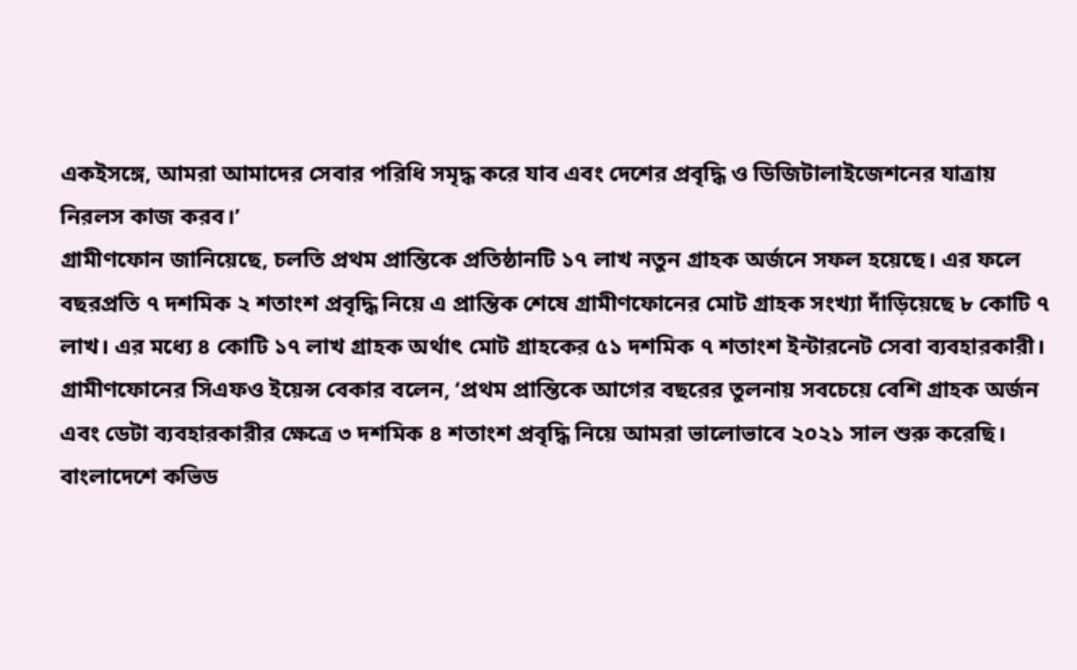একইসঙ্গে, আমরা আমাদের সেবার পরিধি সমৃদ্ধ করে যাব এবং দেশের প্রবৃদ্ধি ও ডিজিটালাইজেশনের যাত্রায় নিরলস কাজ করব।’
গ্রামীণফোন জানিয়েছে, চলতি প্রথম প্রান্তিকে প্রতিষ্ঠানটি ১৭ লাখ নতুন গ্রাহক অর্জনে সফল হয়েছে। এর ফলে বছরপ্রতি ৭ দশমিক ২ শতাংশ প্রবৃদ্ধি নিয়ে এ প্রান্তিক শেষে গ্রামীণফোনের মোট গ্রাহক সংখ্যা দাঁড়িয়েছে ৮ কোটি ৭ লাখ। এর মধ্যে ৪ কোটি ১৭ লাখ গ্রাহক অর্থাৎ মোট গ্রাহকের ৫১ দশমিক ৭ শতাংশ ইন্টারনেট সেবা ব্যবহারকারী।
গ্রামীণফোনের সিএফও ইয়েন্স বেকার বলেন, ‘প্রথম প্রান্তিকে আগের বছরের তুলনায় সবচেয়ে বেশি গ্রাহক অর্জন এবং ডেটা ব্যবহারকারীর ক্ষেত্রে ৩ দশমিক ৪ শতাংশ প্রবৃদ্ধি নিয়ে আমরা ভালোভাবে ২০২১ সাল শুরু করেছি। বাংলাদেশে কভিড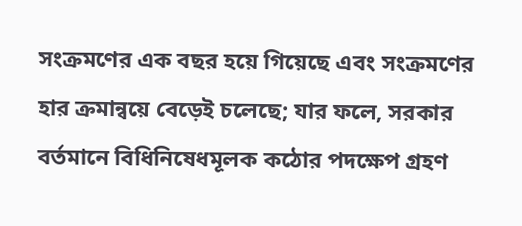সংক্রমণের এক বছর হয়ে গিয়েছে এবং সংক্রমণের হার ক্রমান্বয়ে বেড়েই চলেছে; যার ফলে, সরকার বর্তমানে বিধিনিষেধমূলক কঠোর পদক্ষেপ গ্রহণ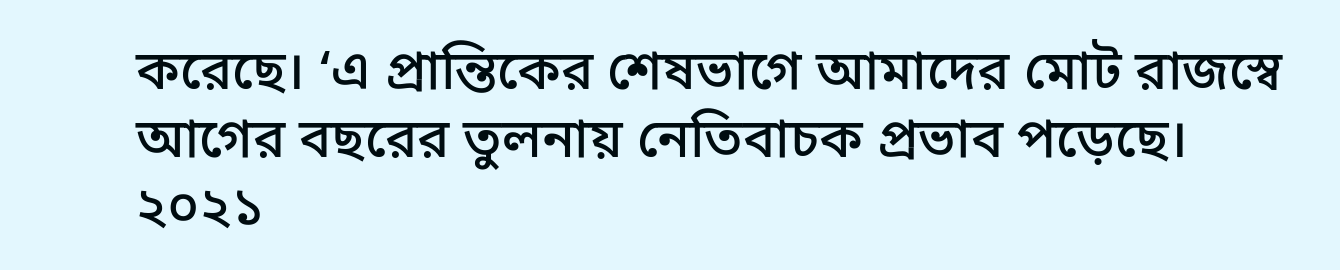করেছে। ‘এ প্রান্তিকের শেষভাগে আমাদের মোট রাজস্বে আগের বছরের তুলনায় নেতিবাচক প্রভাব পড়েছে।
২০২১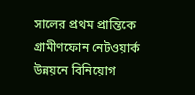সালের প্রথম প্রান্তিকে গ্রামীণফোন নেটওয়ার্ক উন্নয়নে বিনিয়োগ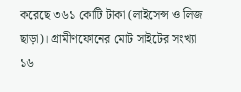করেছে ৩৬১ কোটি টাকা (লাইসেন্স ও লিজ ছাড়া)। গ্রামীণফোনের মোট সাইটের সংখ্যা ১৬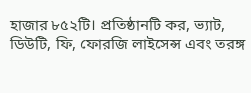হাজার ৮৫২টি। প্রতিষ্ঠানটি কর, ভ্যাট, ডিউটি, ফি, ফোরজি লাইসেন্স এবং তরঙ্গ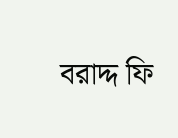বরাদ্দ ফি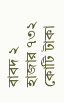বাবদ ২ হাজার ৭৩২ কোটি টাকা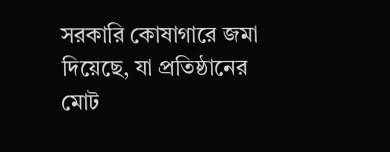সরকারি কোষাগারে জমা দিয়েছে, যা প্রতিষ্ঠানের মোট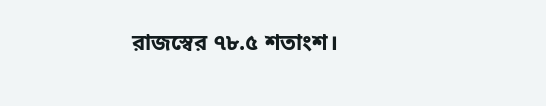রাজস্বের ৭৮.৫ শতাংশ।